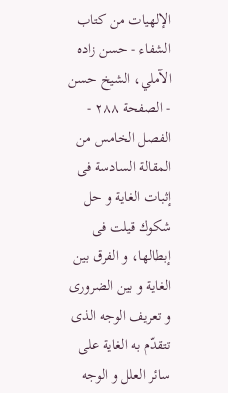الإلهيات من كتاب الشفاء - حسن زاده الآملي، الشيخ حسن - الصفحة ٢٨٨ - الفصل الخامس من المقالة السادسة فى إثبات الغاية و حل شكوك قيلت فى إبطالها، و الفرق بين الغاية و بين الضرورى و تعريف الوجه الذى تتقدّم به الغاية على سائر العلل و الوجه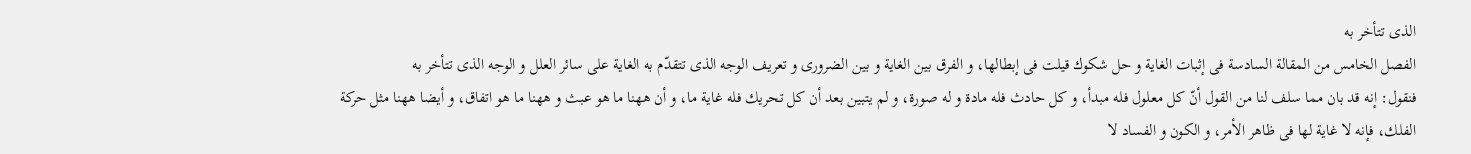الذى تتأخر به
الفصل الخامس من المقالة السادسة فى إثبات الغاية و حل شكوك قيلت فى إبطالها، و الفرق بين الغاية و بين الضرورى و تعريف الوجه الذى تتقدّم به الغاية على سائر العلل و الوجه الذى تتأخر به
فنقول: إنه قد بان مما سلف لنا من القول أنّ كل معلول فله مبدأ، و كل حادث فله مادة و له صورة، و لم يتبين بعد أن كل تحريك فله غاية ما، و أن ههنا ما هو عبث و ههنا ما هو اتفاق، و أيضا ههنا مثل حركة الفلك، فإنه لا غاية لها فى ظاهر الأمر، و الكون و الفساد لا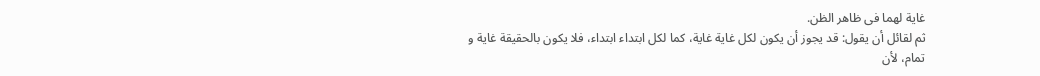غاية لهما فى ظاهر الظن.
ثم لقائل أن يقول: قد يجوز أن يكون لكل غاية غاية، كما لكل ابتداء ابتداء، فلا يكون بالحقيقة غاية و تمام، لأن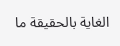الغاية بالحقيقة ما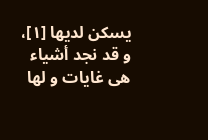يسكن لديها [١]، و قد نجد أشياء هى غايات و لها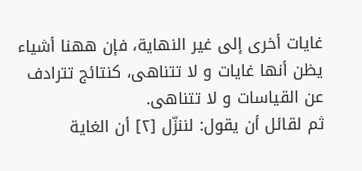غايات أخرى إلى غير النهاية، فإن ههنا أشياء يظن أنها غايات و لا تتناهى، كنتائج تترادف عن القياسات و لا تتناهى.
ثم لقائل أن يقول: لننزّل [٢] أن الغاية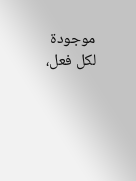موجودة لكل فعل،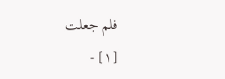فلم جعلت
[١] -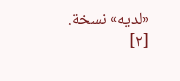«لديه» نسخة.
[٢]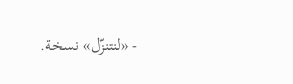- «لنتنزّل» نسخة.